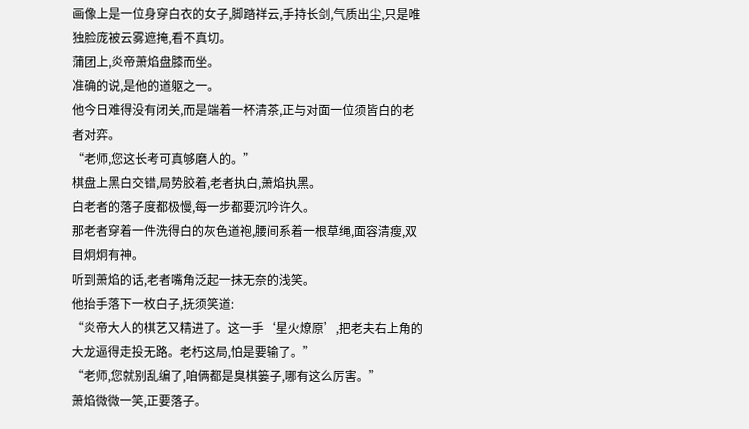画像上是一位身穿白衣的女子,脚踏祥云,手持长剑,气质出尘,只是唯独脸庞被云雾遮掩,看不真切。
蒲团上,炎帝萧焰盘膝而坐。
准确的说,是他的道躯之一。
他今日难得没有闭关,而是端着一杯清茶,正与对面一位须皆白的老者对弈。
“老师,您这长考可真够磨人的。”
棋盘上黑白交错,局势胶着,老者执白,萧焰执黑。
白老者的落子度都极慢,每一步都要沉吟许久。
那老者穿着一件洗得白的灰色道袍,腰间系着一根草绳,面容清瘦,双目炯炯有神。
听到萧焰的话,老者嘴角泛起一抹无奈的浅笑。
他抬手落下一枚白子,抚须笑道:
“炎帝大人的棋艺又精进了。这一手‘星火燎原’,把老夫右上角的大龙逼得走投无路。老朽这局,怕是要输了。”
“老师,您就别乱编了,咱俩都是臭棋篓子,哪有这么厉害。”
萧焰微微一笑,正要落子。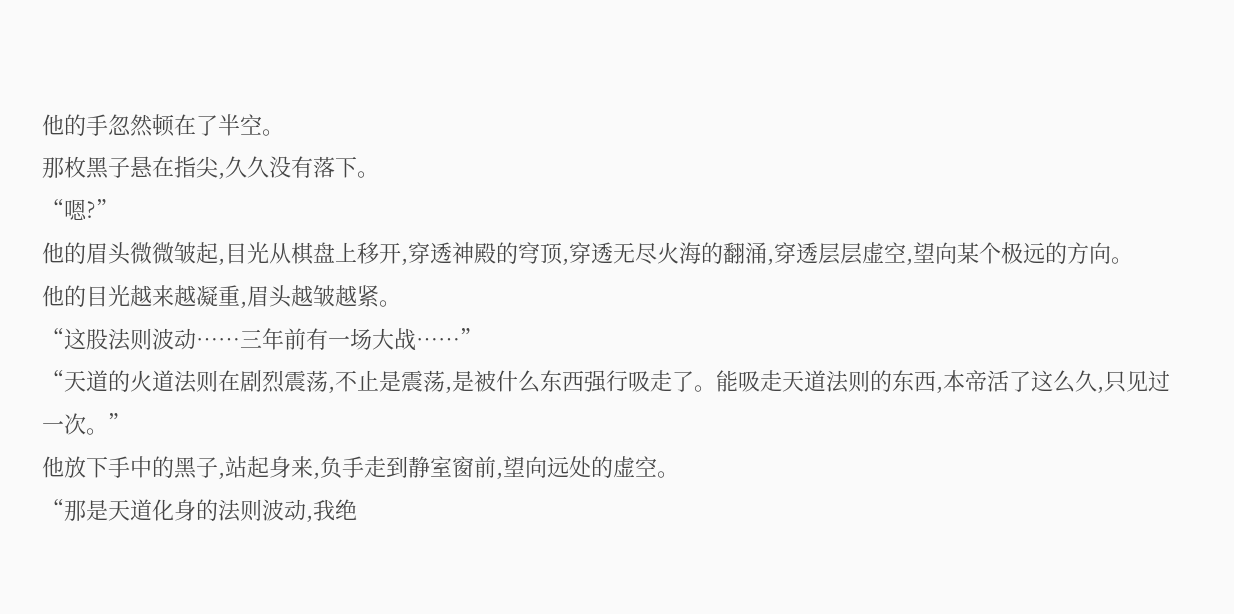他的手忽然顿在了半空。
那枚黑子悬在指尖,久久没有落下。
“嗯?”
他的眉头微微皱起,目光从棋盘上移开,穿透神殿的穹顶,穿透无尽火海的翻涌,穿透层层虚空,望向某个极远的方向。
他的目光越来越凝重,眉头越皱越紧。
“这股法则波动……三年前有一场大战……”
“天道的火道法则在剧烈震荡,不止是震荡,是被什么东西强行吸走了。能吸走天道法则的东西,本帝活了这么久,只见过一次。”
他放下手中的黑子,站起身来,负手走到静室窗前,望向远处的虚空。
“那是天道化身的法则波动,我绝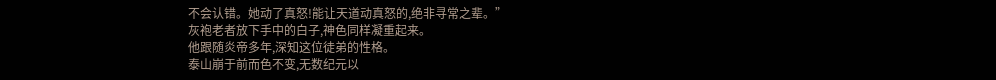不会认错。她动了真怒!能让天道动真怒的,绝非寻常之辈。”
灰袍老者放下手中的白子,神色同样凝重起来。
他跟随炎帝多年,深知这位徒弟的性格。
泰山崩于前而色不变,无数纪元以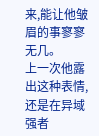来,能让他皱眉的事寥寥无几。
上一次他露出这种表情,还是在异域强者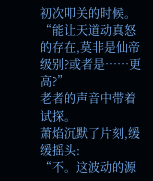初次叩关的时候。
“能让天道动真怒的存在,莫非是仙帝级别?或者是……更高?”
老者的声音中带着试探。
萧焰沉默了片刻,缓缓摇头:
“不。这波动的源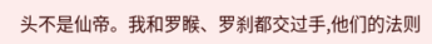头不是仙帝。我和罗睺、罗刹都交过手,他们的法则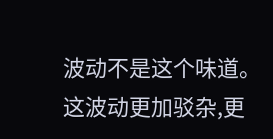波动不是这个味道。这波动更加驳杂,更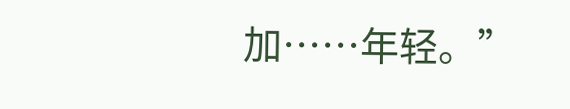加……年轻。”